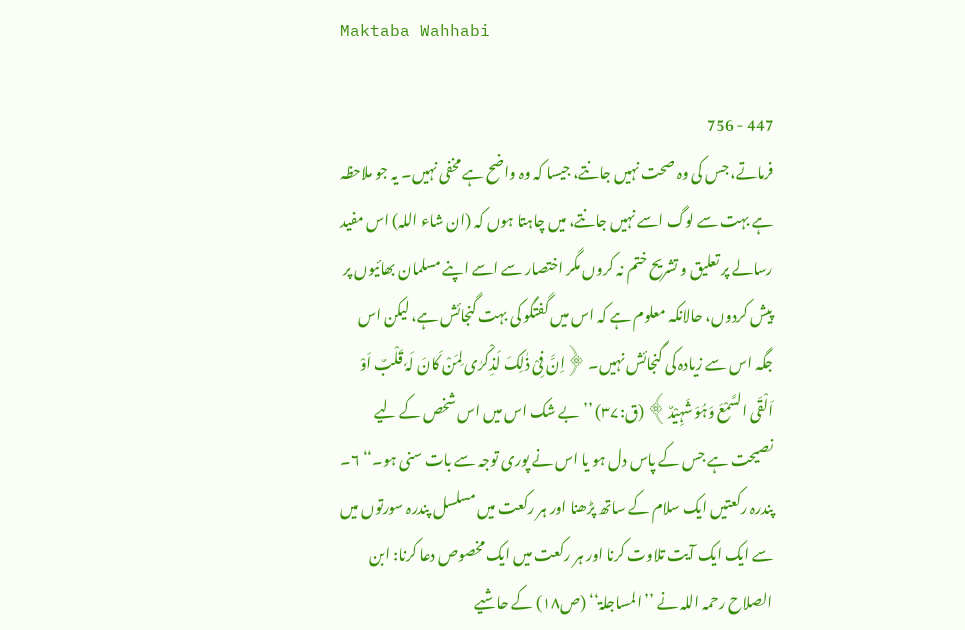Maktaba Wahhabi

447 - 756
فرماتے، جس کی وہ صحت نہیں جانتے، جیسا کہ وہ واضح ہے مخفی نہیں۔ یہ جو ملاحظہ ہے بہت سے لوگ اسے نہیں جانتے، میں چاہتا ہوں کہ (ان شاء اللہ) اس مفید رسالے پر تعلیق و تشریح ختم نہ کروں مگر اختصار سے اسے اپنے مسلمان بھائیوں پر پیش کردوں، حالانکہ معلوم ہے کہ اس میں گفتگو کی بہت گنجائش ہے، لیکن اس جگہ اس سے زیادہ کی گنجائش نہیں۔ ﴿اِنَّ فِیْ ذٰلِکَ لَذِکْرٰی لِمَنْ کَانَ لَہٗ قَلْبٌ اَوْ اَلْقَی السَّمْعَ وَہُوَ شَہِیْدٌ﴾ (ق:۳۷) ’’بے شک اس میں اس شخص کے لیے نصیحت ہے جس کے پاس دل ہو یا اس نے پوری توجہ سے بات سنی ہو۔‘‘ ۶۔ پندرہ رکعتیں ایک سلام کے ساتھ پڑھنا اور ہر رکعت میں مسلسل پندرہ سورتوں میں سے ایک ایک آیت تلاوت کرنا اور ہر رکعت میں ایک مخصوص دعا کرنا: ابن الصلاح رحمہ اللہ نے ’’المساجلۃ‘‘ (ص۱۸) کے حاشیے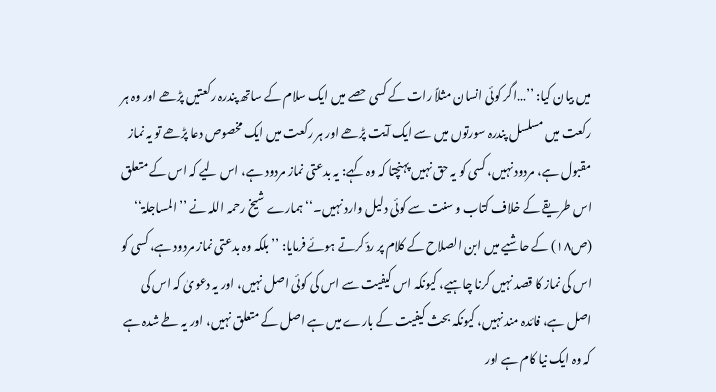میں بیان کیا: ’’…اگر کوئی انسان مثلاً رات کے کسی حصے میں ایک سلام کے ساتھ پندرہ رکعتیں پڑھے اور وہ ہر رکعت میں مسلسل پندرہ سورتوں میں سے ایک آیت پڑھے اور ہر رکعت میں ایک مخصوص دعا پڑھے تو یہ نماز مقبول ہے، مردود نہیں، کسی کو یہ حق نہیں پہنچتا کہ وہ کہے: یہ بدعتی نماز مردود ہے، اس لیے کہ اس کے متعلق اس طریقے کے خلاف کتاب و سنت سے کوئی دلیل وارد نہیں۔‘‘ ہمارے شیخ رحمہ اللہ نے ’’المساجلۃ‘‘ (ص۱۸) کے حاشیے میں ابن الصلاح کے کلام پر ردّ کرتے ہوئے فرمایا: ’’بلکہ وہ بدعتی نماز مردود ہے، کسی کو اس کی نماز کا قصد نہیں کرنا چاہیے، کیونکہ اس کیفیت سے اس کی کوئی اصل نہیں، اور یہ دعویٰ کہ اس کی اصل ہے، فائدہ مند نہیں، کیونکہ بحث کیفیت کے بارے میں ہے اصل کے متعلق نہیں، اور یہ طے شدہ ہے کہ وہ ایک نیا کام ہے اور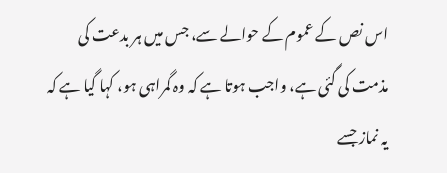اس نص کے عموم کے حوالے سے، جس میں ہر بدعت کی مذمت کی گئی ہے، واجب ہوتا ہے کہ وہ گمراہی ہو، کہا گیا ہے کہ یہ نماز جسے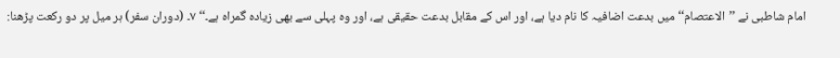امام شاطبی نے ’’الاعتصام‘‘ میں بدعت اضافیہ کا نام دیا ہے، اور اس کے مقابل بدعت حقیقی ہے، اور وہ پہلی سے بھی زیادہ گمراہ ہے۔‘‘ ۷۔ (دوران سفر) ہر میل پر دو رکعت پڑھنا: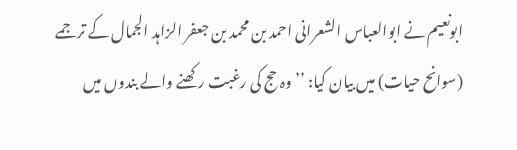ابونعیم نے ابوالعباس الشعرانی احمد بن محمد بن جعفر الزاہد الجمال کے ترجمے (سوانح حیات) میں بیان کیا: ’’وہ حج کی رغبت رکھنے والے بندوں میں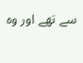سے تھے اور وہ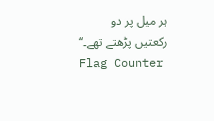ہر میل پر دو رکعتیں پڑھتے تھے۔‘‘
Flag Counter